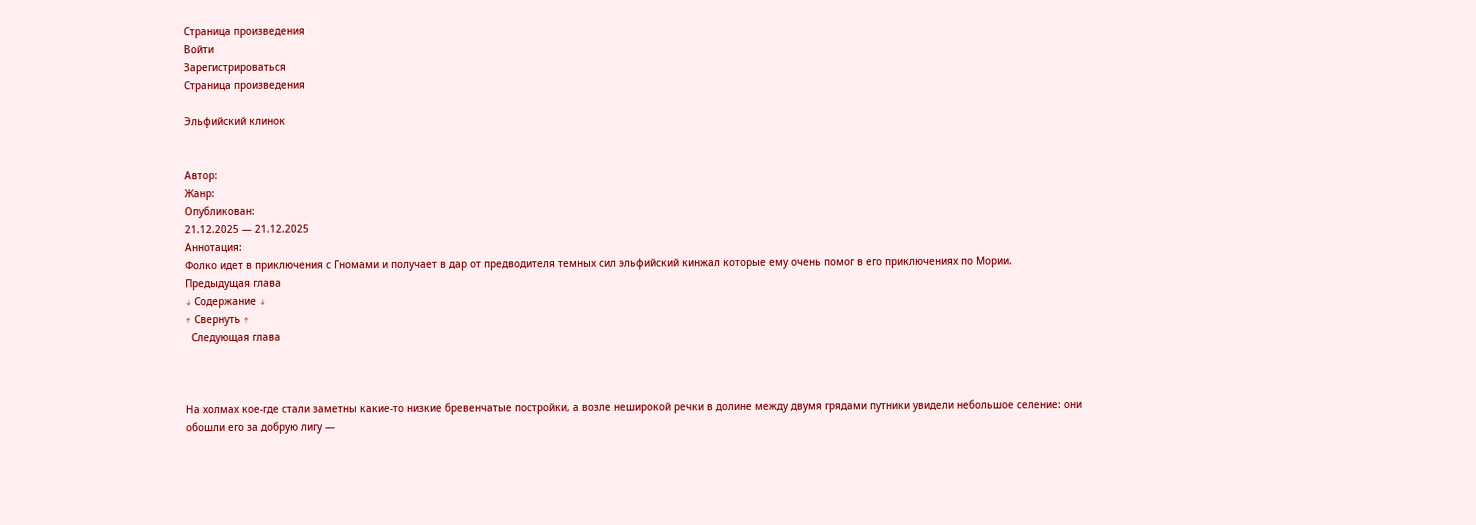Страница произведения
Войти
Зарегистрироваться
Страница произведения

Эльфийский клинок


Автор:
Жанр:
Опубликован:
21.12.2025 — 21.12.2025
Аннотация:
Фолко идет в приключения с Гномами и получает в дар от предводителя темных сил эльфийский кинжал которые ему очень помог в его приключениях по Мории.
Предыдущая глава
↓ Содержание ↓
↑ Свернуть ↑
  Следующая глава



На холмах кое-где стали заметны какие-то низкие бревенчатые постройки, а возле неширокой речки в долине между двумя грядами путники увидели небольшое селение: они обошли его за добрую лигу —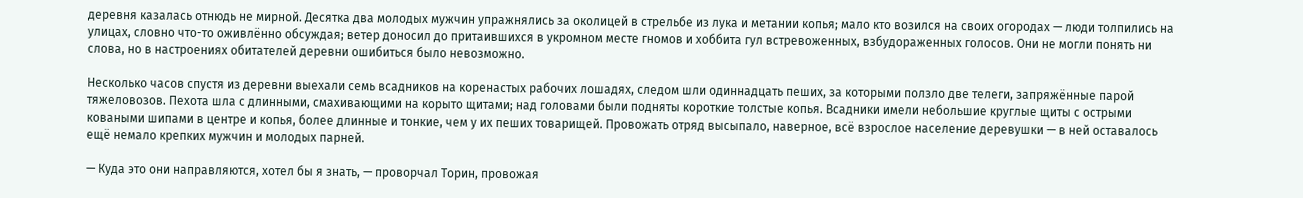деревня казалась отнюдь не мирной. Десятка два молодых мужчин упражнялись за околицей в стрельбе из лука и метании копья; мало кто возился на своих огородах — люди толпились на улицах, словно что-то оживлённо обсуждая; ветер доносил до притаившихся в укромном месте гномов и хоббита гул встревоженных, взбудораженных голосов. Они не могли понять ни слова, но в настроениях обитателей деревни ошибиться было невозможно.

Несколько часов спустя из деревни выехали семь всадников на коренастых рабочих лошадях, следом шли одиннадцать пеших, за которыми ползло две телеги, запряжённые парой тяжеловозов. Пехота шла с длинными, смахивающими на корыто щитами; над головами были подняты короткие толстые копья. Всадники имели небольшие круглые щиты с острыми коваными шипами в центре и копья, более длинные и тонкие, чем у их пеших товарищей. Провожать отряд высыпало, наверное, всё взрослое население деревушки — в ней оставалось ещё немало крепких мужчин и молодых парней.

— Куда это они направляются, хотел бы я знать, — проворчал Торин, провожая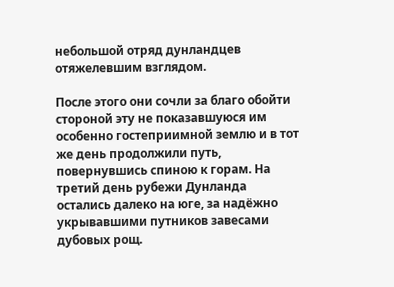небольшой отряд дунландцев отяжелевшим взглядом.

После этого они сочли за благо обойти стороной эту не показавшуюся им особенно гостеприимной землю и в тот же день продолжили путь, повернувшись спиною к горам. На третий день рубежи Дунланда остались далеко на юге, за надёжно укрывавшими путников завесами дубовых рощ.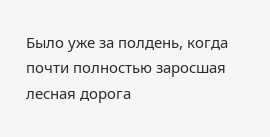Было уже за полдень, когда почти полностью заросшая лесная дорога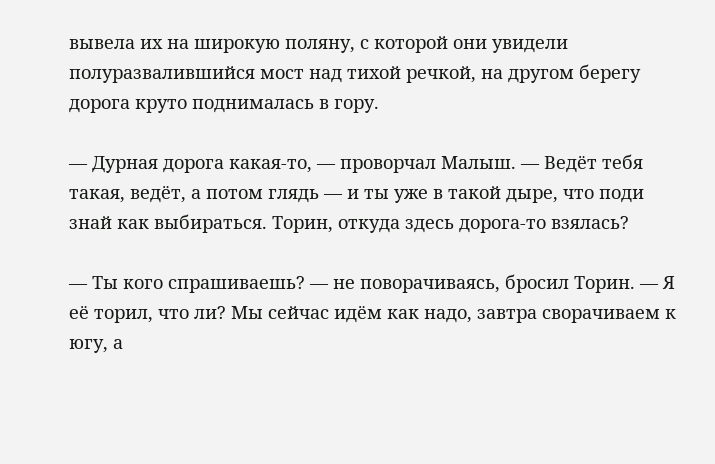вывела их на широкую поляну, с которой они увидели полуразвалившийся мост над тихой речкой, на другом берегу дорога круто поднималась в гору.

— Дурная дорога какая-то, — проворчал Малыш. — Ведёт тебя такая, ведёт, а потом глядь — и ты уже в такой дыре, что поди знай как выбираться. Торин, откуда здесь дорога-то взялась?

— Ты кого спрашиваешь? — не поворачиваясь, бросил Торин. — Я её торил, что ли? Мы сейчас идём как надо, завтра сворачиваем к югу, а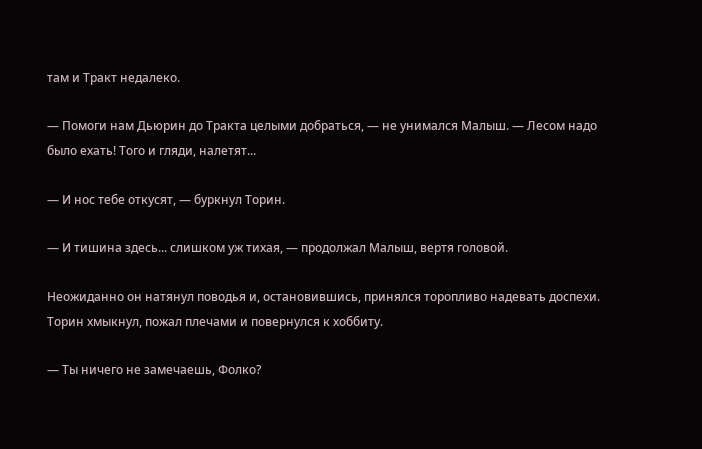там и Тракт недалеко.

— Помоги нам Дьюрин до Тракта целыми добраться, — не унимался Малыш. — Лесом надо было ехать! Того и гляди, налетят...

— И нос тебе откусят, — буркнул Торин.

— И тишина здесь... слишком уж тихая, — продолжал Малыш, вертя головой.

Неожиданно он натянул поводья и, остановившись, принялся торопливо надевать доспехи. Торин хмыкнул, пожал плечами и повернулся к хоббиту.

— Ты ничего не замечаешь, Фолко?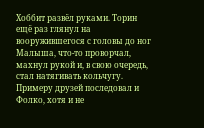Хоббит развёл руками. Торин ещё раз глянул на вооружившегося с головы до ног Малыша, что-то проворчал, махнул рукой и, в свою очередь, стал натягивать кольчугу. Примеру друзей последовал и Фолко, хотя и не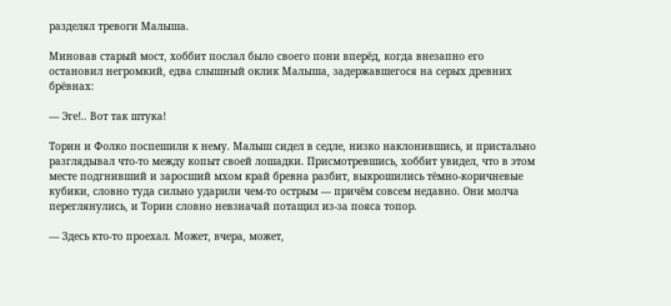разделял тревоги Малыша.

Миновав старый мост, хоббит послал было своего пони вперёд, когда внезапно его остановил негромкий, едва слышный оклик Малыша, задержавшегося на серых древних брёвнах:

— Эге!.. Вот так штука!

Торин и Фолко поспешили к нему. Малыш сидел в седле, низко наклонившись, и пристально разглядывал что-то между копыт своей лошадки. Присмотревшись, хоббит увидел, что в этом месте подгнивший и заросший мхом край бревна разбит, выкрошились тёмно-коричневые кубики, словно туда сильно ударили чем-то острым — причём совсем недавно. Они молча переглянулись, и Торин словно невзначай потащил из-за пояса топор.

— Здесь кто-то проехал. Может, вчера, может,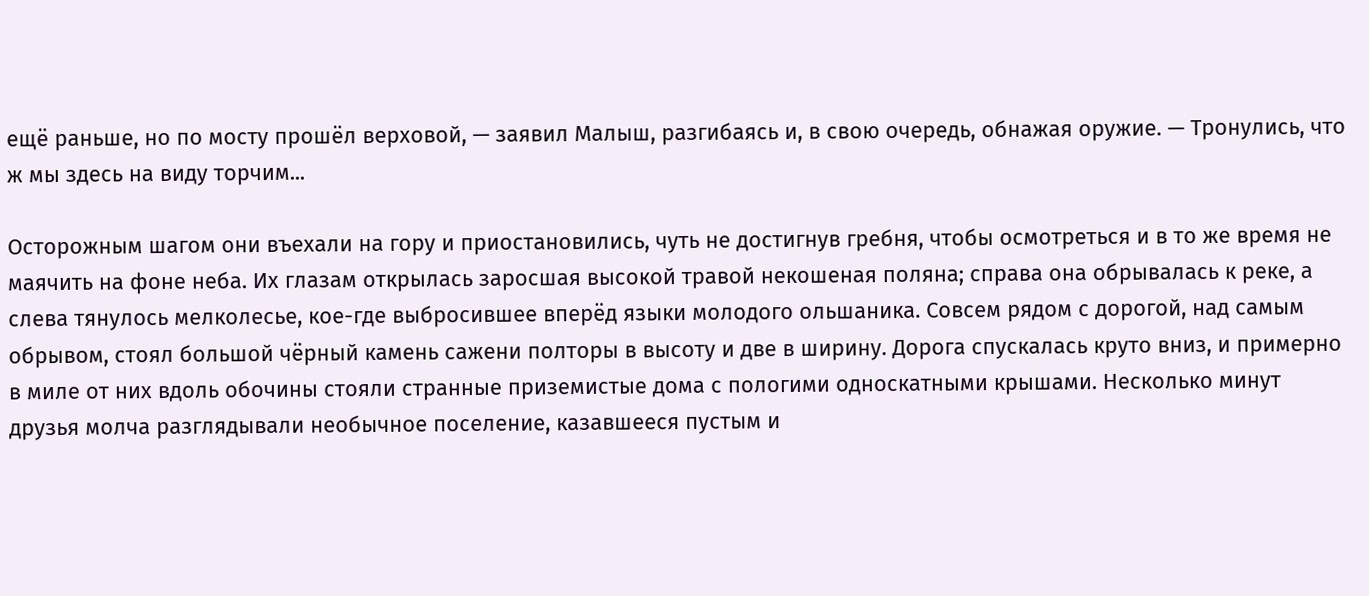ещё раньше, но по мосту прошёл верховой, — заявил Малыш, разгибаясь и, в свою очередь, обнажая оружие. — Тронулись, что ж мы здесь на виду торчим...

Осторожным шагом они въехали на гору и приостановились, чуть не достигнув гребня, чтобы осмотреться и в то же время не маячить на фоне неба. Их глазам открылась заросшая высокой травой некошеная поляна; справа она обрывалась к реке, а слева тянулось мелколесье, кое-где выбросившее вперёд языки молодого ольшаника. Совсем рядом с дорогой, над самым обрывом, стоял большой чёрный камень сажени полторы в высоту и две в ширину. Дорога спускалась круто вниз, и примерно в миле от них вдоль обочины стояли странные приземистые дома с пологими односкатными крышами. Несколько минут друзья молча разглядывали необычное поселение, казавшееся пустым и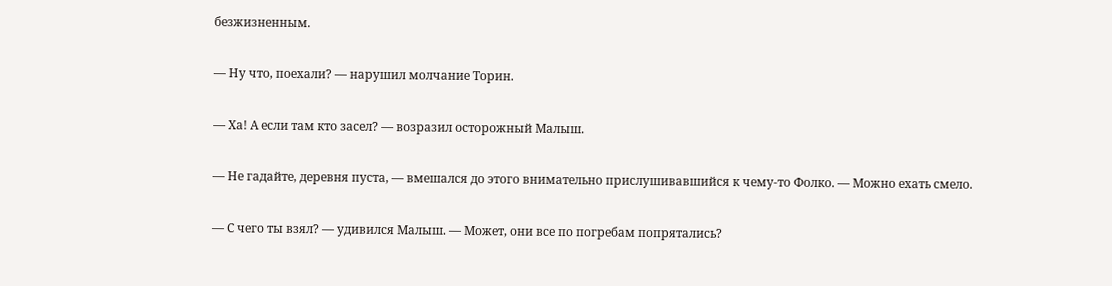безжизненным.

— Ну что, поехали? — нарушил молчание Торин.

— Ха! А если там кто засел? — возразил осторожный Малыш.

— Не гадайте, деревня пуста, — вмешался до этого внимательно прислушивавшийся к чему-то Фолко. — Можно ехать смело.

— С чего ты взял? — удивился Малыш. — Может, они все по погребам попрятались?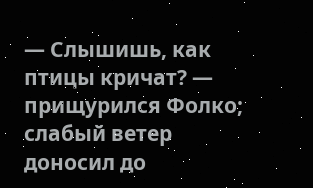— Слышишь, как птицы кричат? — прищурился Фолко; слабый ветер доносил до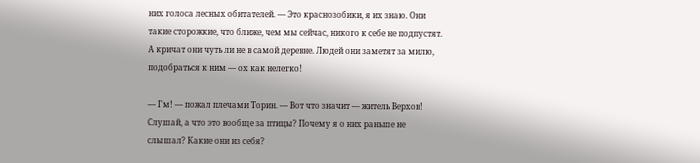них голоса лесных обитателей. — Это краснозобики, я их знаю. Они такие сторожкие, что ближе, чем мы сейчас, никого к себе не подпустят. А кричат они чуть ли не в самой деревне. Людей они заметят за милю, подобраться к ним — ох как нелегко!

— Гм! — пожал плечами Торин. — Вот что значит — житель Верхов! Слушай, а что это вообще за птицы? Почему я о них раньше не слышал? Какие они из себя?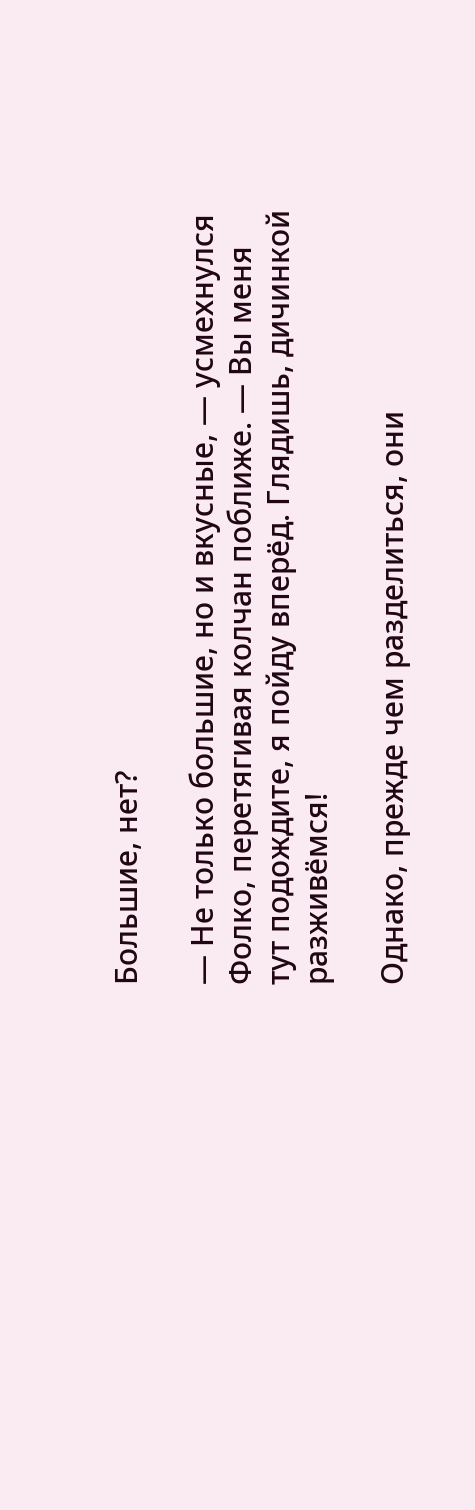Большие, нет?

— Не только большие, но и вкусные, — усмехнулся Фолко, перетягивая колчан поближе. — Вы меня тут подождите, я пойду вперёд. Глядишь, дичинкой разживёмся!

Однако, прежде чем разделиться, они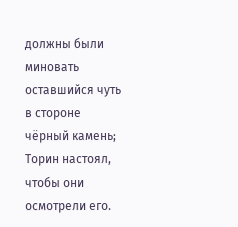должны были миновать оставшийся чуть в стороне чёрный камень; Торин настоял, чтобы они осмотрели его.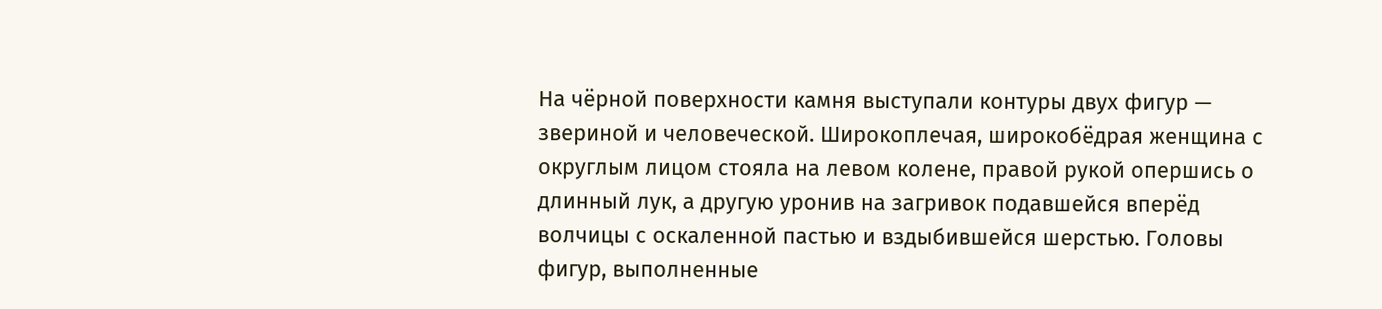На чёрной поверхности камня выступали контуры двух фигур — звериной и человеческой. Широкоплечая, широкобёдрая женщина с округлым лицом стояла на левом колене, правой рукой опершись о длинный лук, а другую уронив на загривок подавшейся вперёд волчицы с оскаленной пастью и вздыбившейся шерстью. Головы фигур, выполненные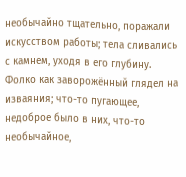необычайно тщательно, поражали искусством работы; тела сливались с камнем, уходя в его глубину. Фолко как заворожённый глядел на изваяния; что-то пугающее, недоброе было в них, что-то необычайное,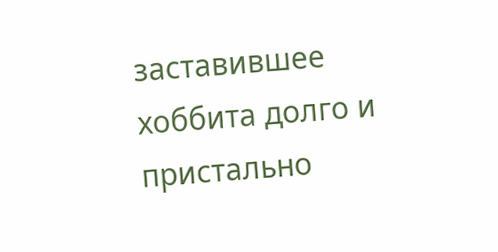заставившее хоббита долго и пристально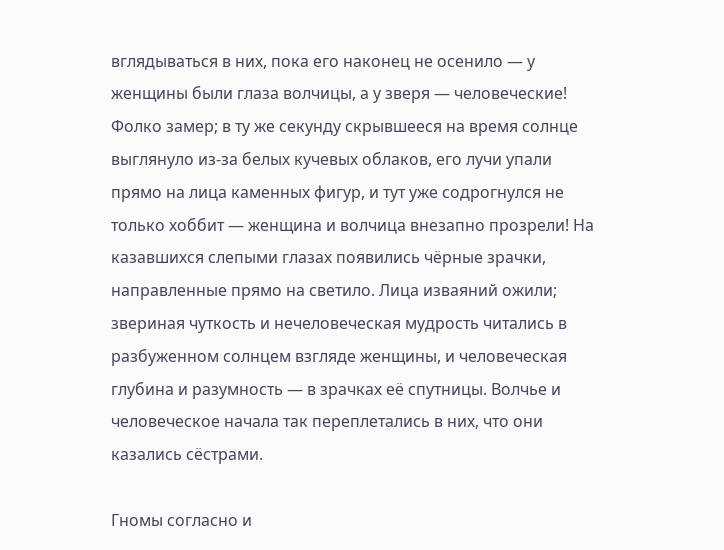вглядываться в них, пока его наконец не осенило — у женщины были глаза волчицы, а у зверя — человеческие! Фолко замер; в ту же секунду скрывшееся на время солнце выглянуло из-за белых кучевых облаков, его лучи упали прямо на лица каменных фигур, и тут уже содрогнулся не только хоббит — женщина и волчица внезапно прозрели! На казавшихся слепыми глазах появились чёрные зрачки, направленные прямо на светило. Лица изваяний ожили; звериная чуткость и нечеловеческая мудрость читались в разбуженном солнцем взгляде женщины, и человеческая глубина и разумность — в зрачках её спутницы. Волчье и человеческое начала так переплетались в них, что они казались сёстрами.

Гномы согласно и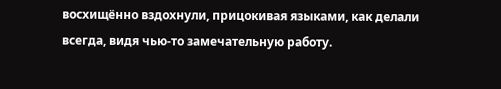восхищённо вздохнули, прицокивая языками, как делали всегда, видя чью-то замечательную работу.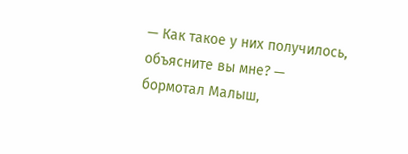— Как такое у них получилось, объясните вы мне? — бормотал Малыш,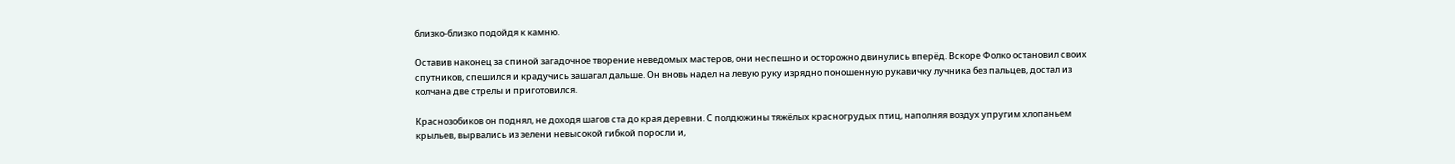близко-близко подойдя к камню.

Оставив наконец за спиной загадочное творение неведомых мастеров, они неспешно и осторожно двинулись вперёд. Вскоре Фолко остановил своих спутников, спешился и крадучись зашагал дальше. Он вновь надел на левую руку изрядно поношенную рукавичку лучника без пальцев, достал из колчана две стрелы и приготовился.

Краснозобиков он поднял, не доходя шагов ста до края деревни. С полдюжины тяжёлых красногрудых птиц, наполняя воздух упругим хлопаньем крыльев, вырвались из зелени невысокой гибкой поросли и,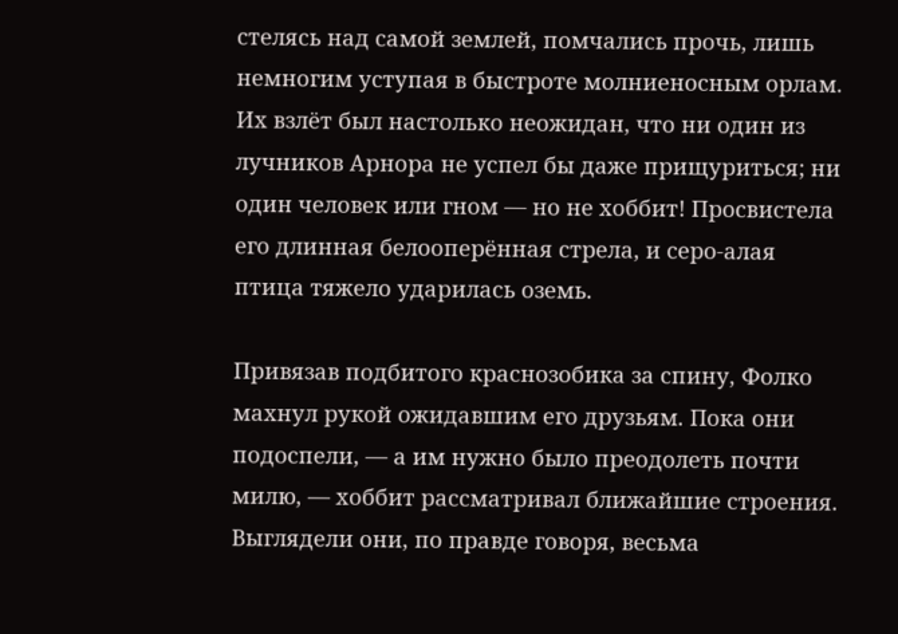стелясь над самой землей, помчались прочь, лишь немногим уступая в быстроте молниеносным орлам. Их взлёт был настолько неожидан, что ни один из лучников Арнора не успел бы даже прищуриться; ни один человек или гном — но не хоббит! Просвистела его длинная белооперённая стрела, и серо-алая птица тяжело ударилась оземь.

Привязав подбитого краснозобика за спину, Фолко махнул рукой ожидавшим его друзьям. Пока они подоспели, — а им нужно было преодолеть почти милю, — хоббит рассматривал ближайшие строения. Выглядели они, по правде говоря, весьма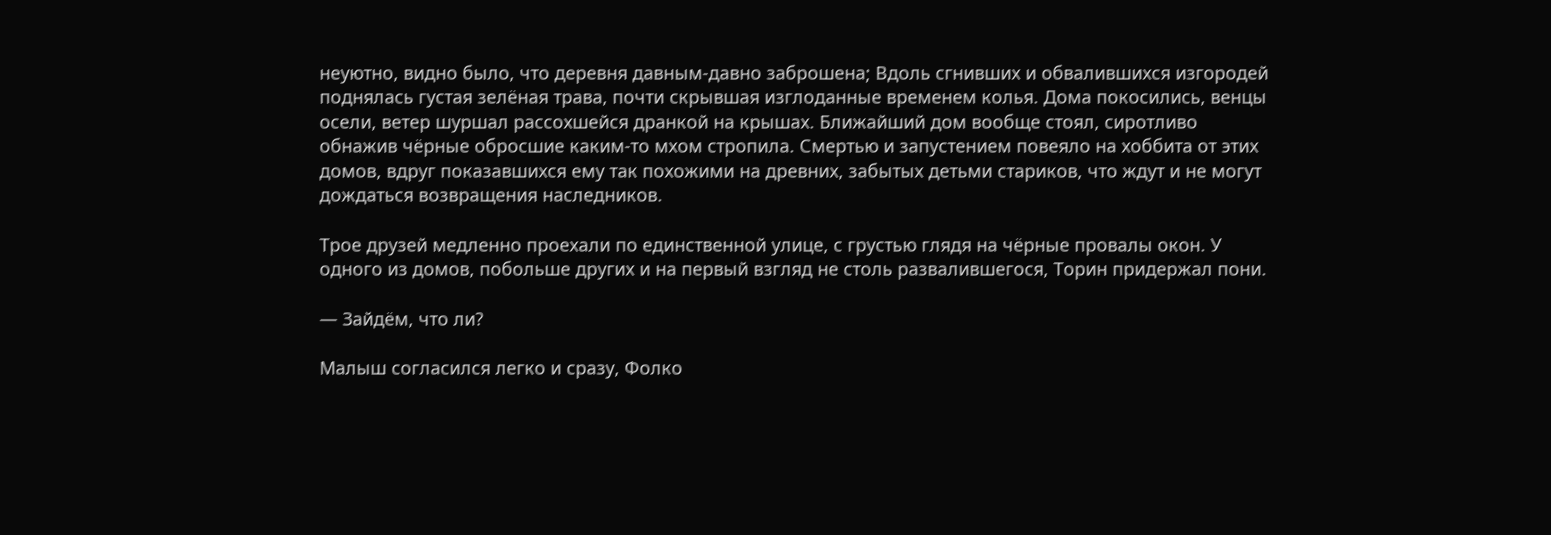неуютно, видно было, что деревня давным-давно заброшена; Вдоль сгнивших и обвалившихся изгородей поднялась густая зелёная трава, почти скрывшая изглоданные временем колья. Дома покосились, венцы осели, ветер шуршал рассохшейся дранкой на крышах. Ближайший дом вообще стоял, сиротливо обнажив чёрные обросшие каким-то мхом стропила. Смертью и запустением повеяло на хоббита от этих домов, вдруг показавшихся ему так похожими на древних, забытых детьми стариков, что ждут и не могут дождаться возвращения наследников.

Трое друзей медленно проехали по единственной улице, с грустью глядя на чёрные провалы окон. У одного из домов, побольше других и на первый взгляд не столь развалившегося, Торин придержал пони.

— Зайдём, что ли?

Малыш согласился легко и сразу, Фолко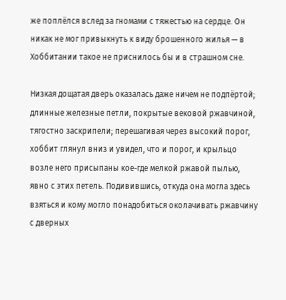же поплёлся вслед за гномами с тяжестью на сердце. Он никак не мог привыкнуть к виду брошенного жилья — в Хоббитании такое не приснилось бы и в страшном сне.

Низкая дощатая дверь оказалась даже ничем не подпёртой; длинные железные петли, покрытые вековой ржавчиной, тягостно заскрипели; перешагивая через высокий порог, хоббит глянул вниз и увидел, что и порог, и крыльцо возле него присыпаны кое-где мелкой ржавой пылью, явно с этих петель. Подивившись, откуда она могла здесь взяться и кому могло понадобиться околачивать ржавчину с дверных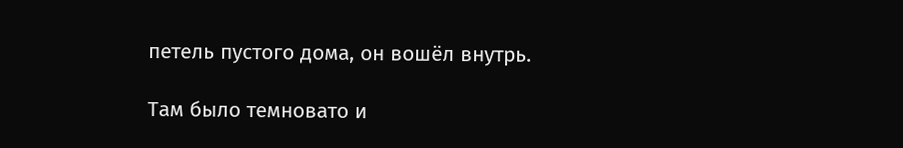петель пустого дома, он вошёл внутрь.

Там было темновато и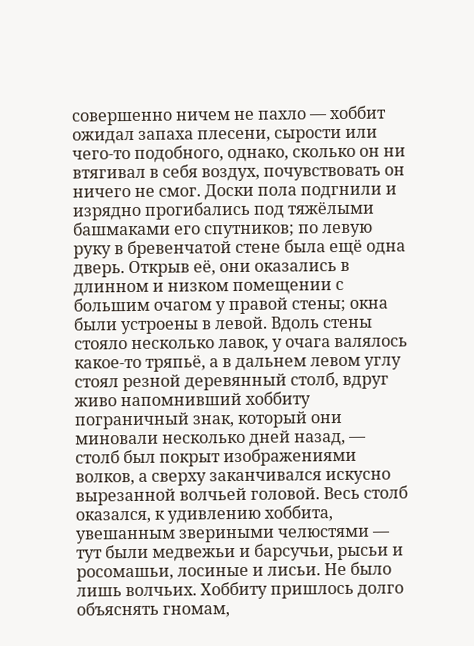совершенно ничем не пахло — хоббит ожидал запаха плесени, сырости или чего-то подобного, однако, сколько он ни втягивал в себя воздух, почувствовать он ничего не смог. Доски пола подгнили и изрядно прогибались под тяжёлыми башмаками его спутников; по левую руку в бревенчатой стене была ещё одна дверь. Открыв её, они оказались в длинном и низком помещении с большим очагом у правой стены; окна были устроены в левой. Вдоль стены стояло несколько лавок, у очага валялось какое-то тряпьё, а в дальнем левом углу стоял резной деревянный столб, вдруг живо напомнивший хоббиту пограничный знак, который они миновали несколько дней назад, — столб был покрыт изображениями волков, а сверху заканчивался искусно вырезанной волчьей головой. Весь столб оказался, к удивлению хоббита, увешанным звериными челюстями — тут были медвежьи и барсучьи, рысьи и росомашьи, лосиные и лисьи. Не было лишь волчьих. Хоббиту пришлось долго объяснять гномам,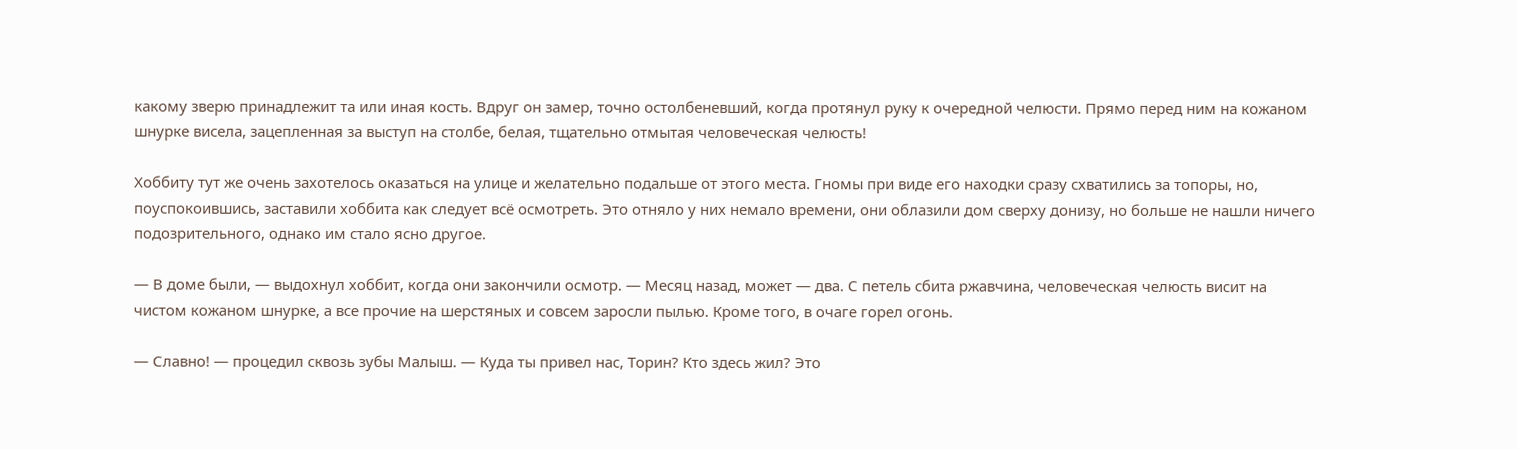какому зверю принадлежит та или иная кость. Вдруг он замер, точно остолбеневший, когда протянул руку к очередной челюсти. Прямо перед ним на кожаном шнурке висела, зацепленная за выступ на столбе, белая, тщательно отмытая человеческая челюсть!

Хоббиту тут же очень захотелось оказаться на улице и желательно подальше от этого места. Гномы при виде его находки сразу схватились за топоры, но, поуспокоившись, заставили хоббита как следует всё осмотреть. Это отняло у них немало времени, они облазили дом сверху донизу, но больше не нашли ничего подозрительного, однако им стало ясно другое.

— В доме были, — выдохнул хоббит, когда они закончили осмотр. — Месяц назад, может — два. С петель сбита ржавчина, человеческая челюсть висит на чистом кожаном шнурке, а все прочие на шерстяных и совсем заросли пылью. Кроме того, в очаге горел огонь.

— Славно! — процедил сквозь зубы Малыш. — Куда ты привел нас, Торин? Кто здесь жил? Это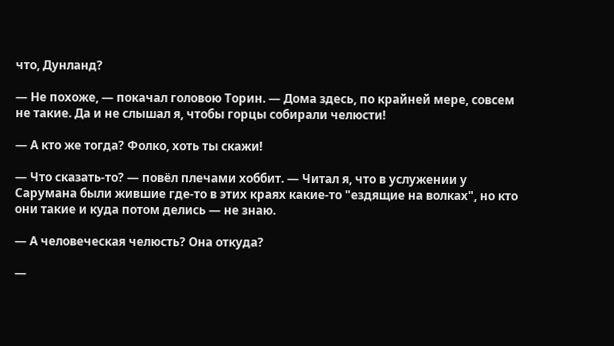что, Дунланд?

— Не похоже, — покачал головою Торин. — Дома здесь, по крайней мере, совсем не такие. Да и не слышал я, чтобы горцы собирали челюсти!

— А кто же тогда? Фолко, хоть ты скажи!

— Что сказать-то? — повёл плечами хоббит. — Читал я, что в услужении у Сарумана были жившие где-то в этих краях какие-то "ездящие на волках", но кто они такие и куда потом делись — не знаю.

— А человеческая челюсть? Она откуда?

—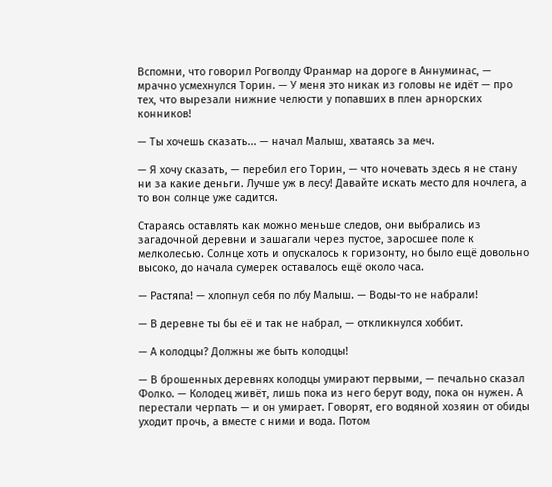Вспомни, что говорил Рогволду Франмар на дороге в Аннуминас, — мрачно усмехнулся Торин. — У меня это никак из головы не идёт — про тех, что вырезали нижние челюсти у попавших в плен арнорских конников!

— Ты хочешь сказать... — начал Малыш, хватаясь за меч.

— Я хочу сказать, — перебил его Торин, — что ночевать здесь я не стану ни за какие деньги. Лучше уж в лесу! Давайте искать место для ночлега, а то вон солнце уже садится.

Стараясь оставлять как можно меньше следов, они выбрались из загадочной деревни и зашагали через пустое, заросшее поле к мелколесью. Солнце хоть и опускалось к горизонту, но было ещё довольно высоко, до начала сумерек оставалось ещё около часа.

— Растяпа! — хлопнул себя по лбу Малыш. — Воды-то не набрали!

— В деревне ты бы её и так не набрал, — откликнулся хоббит.

— А колодцы? Должны же быть колодцы!

— В брошенных деревнях колодцы умирают первыми, — печально сказал Фолко. — Колодец живёт, лишь пока из него берут воду, пока он нужен. А перестали черпать — и он умирает. Говорят, его водяной хозяин от обиды уходит прочь, а вместе с ними и вода. Потом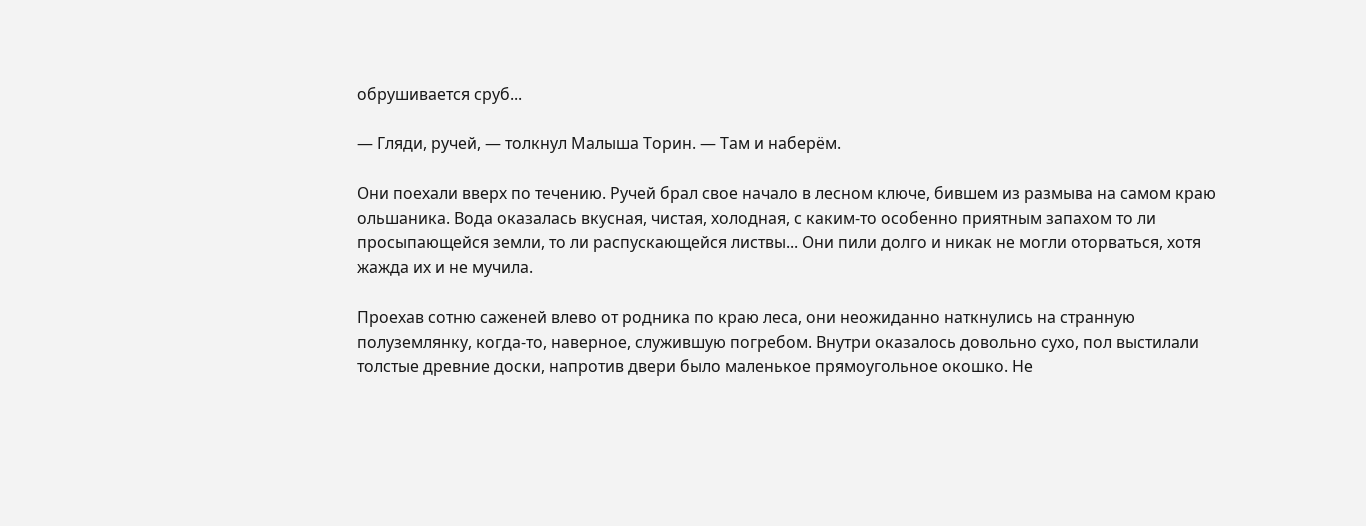обрушивается сруб...

— Гляди, ручей, — толкнул Малыша Торин. — Там и наберём.

Они поехали вверх по течению. Ручей брал свое начало в лесном ключе, бившем из размыва на самом краю ольшаника. Вода оказалась вкусная, чистая, холодная, с каким-то особенно приятным запахом то ли просыпающейся земли, то ли распускающейся листвы... Они пили долго и никак не могли оторваться, хотя жажда их и не мучила.

Проехав сотню саженей влево от родника по краю леса, они неожиданно наткнулись на странную полуземлянку, когда-то, наверное, служившую погребом. Внутри оказалось довольно сухо, пол выстилали толстые древние доски, напротив двери было маленькое прямоугольное окошко. Не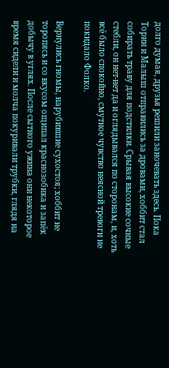долго думая, друзья решили заночевать здесь. Пока Торин и Малыш отправились за дровами, хоббит стал собирать траву для подстилки. Срывая высокие сочные стебли, он нет-нет да и оглядывался по сторонам, и, хоть всё было спокойно, смутное чувство неясной тревоги не покидало Фолко.

Вернулись гномы, нарубившие сухостоя; хоббит не торопясь и со вкусом ощипал краснозобика и запёк добычу в углях. После сытного ужина они некоторое время сидели и молча покуривали трубки, глядя на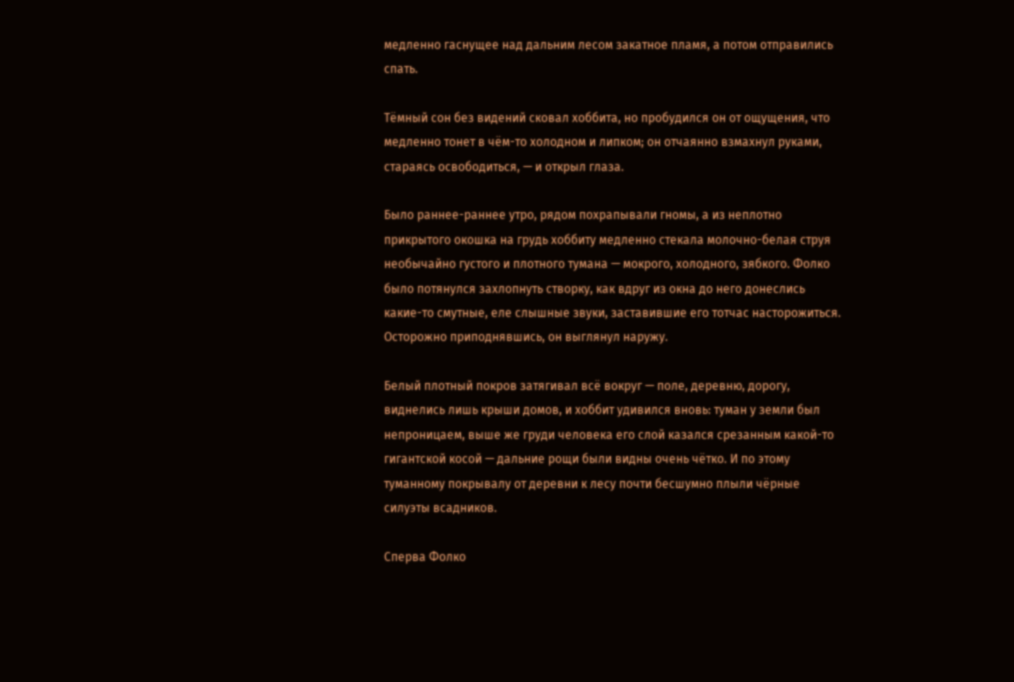медленно гаснущее над дальним лесом закатное пламя, а потом отправились спать.

Тёмный сон без видений сковал хоббита, но пробудился он от ощущения, что медленно тонет в чём-то холодном и липком; он отчаянно взмахнул руками, стараясь освободиться, — и открыл глаза.

Было раннее-раннее утро, рядом похрапывали гномы, а из неплотно прикрытого окошка на грудь хоббиту медленно стекала молочно-белая струя необычайно густого и плотного тумана — мокрого, холодного, зябкого. Фолко было потянулся захлопнуть створку, как вдруг из окна до него донеслись какие-то смутные, еле слышные звуки, заставившие его тотчас насторожиться. Осторожно приподнявшись, он выглянул наружу.

Белый плотный покров затягивал всё вокруг — поле, деревню, дорогу, виднелись лишь крыши домов, и хоббит удивился вновь: туман у земли был непроницаем, выше же груди человека его слой казался срезанным какой-то гигантской косой — дальние рощи были видны очень чётко. И по этому туманному покрывалу от деревни к лесу почти бесшумно плыли чёрные силуэты всадников.

Сперва Фолко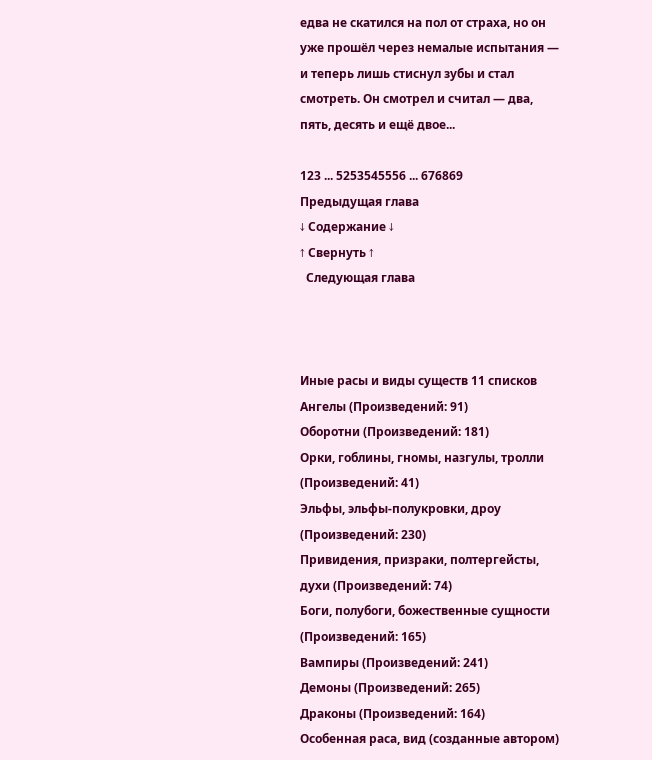едва не скатился на пол от страха, но он уже прошёл через немалые испытания — и теперь лишь стиснул зубы и стал смотреть. Он смотрел и считал — два, пять, десять и ещё двое...

123 ... 5253545556 ... 676869
Предыдущая глава
↓ Содержание ↓
↑ Свернуть ↑
  Следующая глава



Иные расы и виды существ 11 списков
Ангелы (Произведений: 91)
Оборотни (Произведений: 181)
Орки, гоблины, гномы, назгулы, тролли (Произведений: 41)
Эльфы, эльфы-полукровки, дроу (Произведений: 230)
Привидения, призраки, полтергейсты, духи (Произведений: 74)
Боги, полубоги, божественные сущности (Произведений: 165)
Вампиры (Произведений: 241)
Демоны (Произведений: 265)
Драконы (Произведений: 164)
Особенная раса, вид (созданные автором)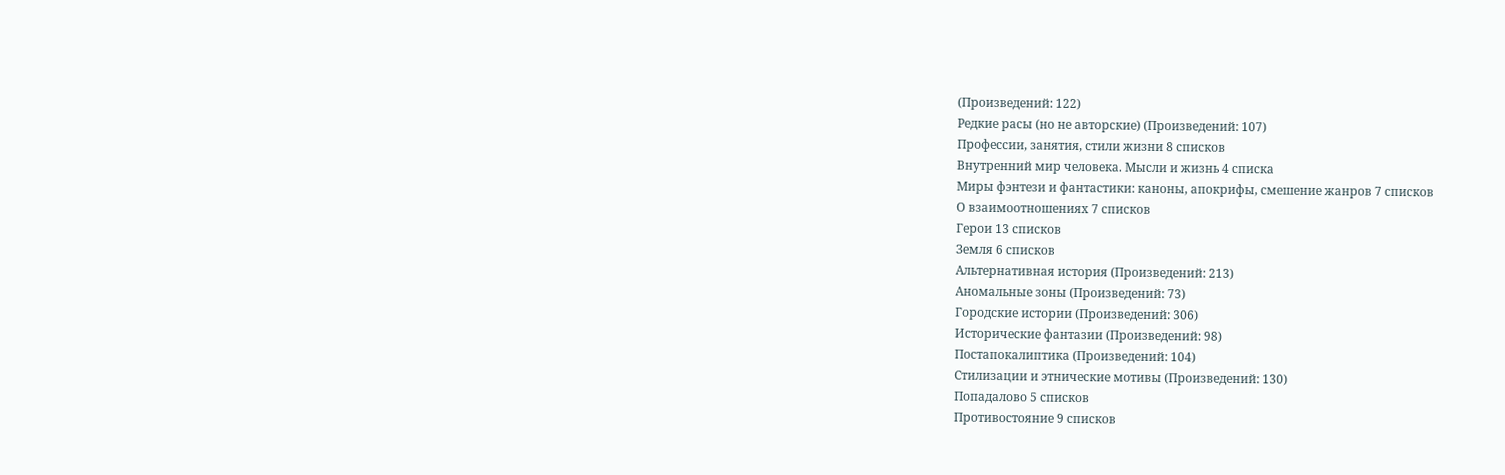(Произведений: 122)
Редкие расы (но не авторские) (Произведений: 107)
Профессии, занятия, стили жизни 8 списков
Внутренний мир человека. Мысли и жизнь 4 списка
Миры фэнтези и фантастики: каноны, апокрифы, смешение жанров 7 списков
О взаимоотношениях 7 списков
Герои 13 списков
Земля 6 списков
Альтернативная история (Произведений: 213)
Аномальные зоны (Произведений: 73)
Городские истории (Произведений: 306)
Исторические фантазии (Произведений: 98)
Постапокалиптика (Произведений: 104)
Стилизации и этнические мотивы (Произведений: 130)
Попадалово 5 списков
Противостояние 9 списков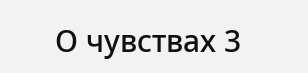О чувствах 3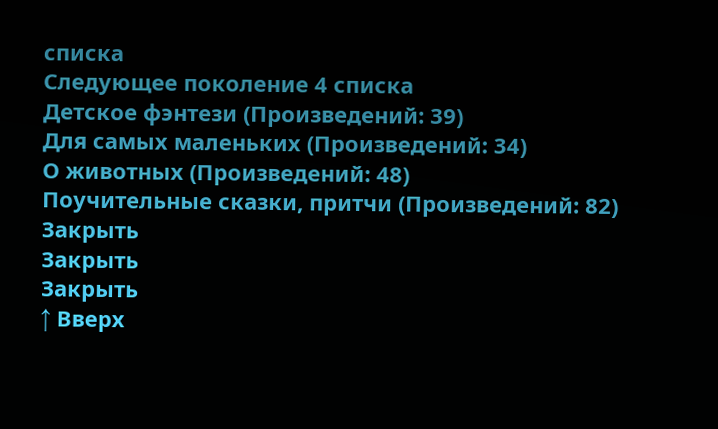списка
Следующее поколение 4 списка
Детское фэнтези (Произведений: 39)
Для самых маленьких (Произведений: 34)
О животных (Произведений: 48)
Поучительные сказки, притчи (Произведений: 82)
Закрыть
Закрыть
Закрыть
↑ Вверх